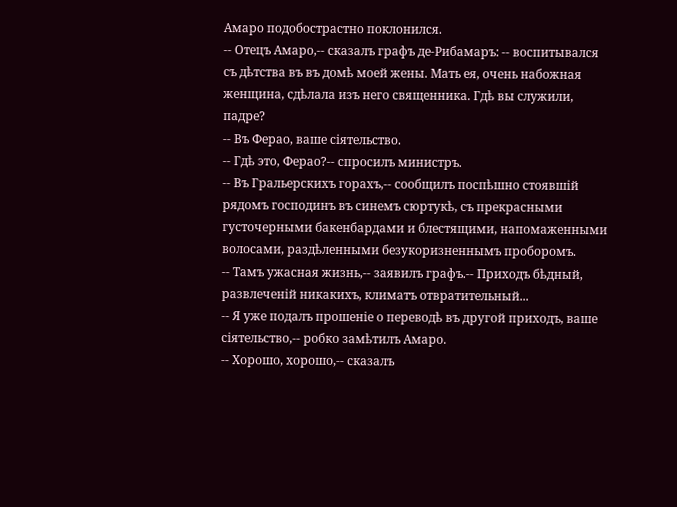Амаро подобострастно поклонился.
-- Отецъ Амаро,-- сказалъ графъ де-Рибамаръ: -- воспитывался съ дѣтства въ въ домѣ моей жены. Мать ея, очень набожная женщина, сдѣлала изъ него священника. Гдѣ вы служили, падре?
-- Въ Ферао, ваше сіятельство.
-- Гдѣ это, Ферао?-- спросилъ министръ.
-- Въ Гральерскихъ горахъ,-- сообщилъ поспѣшно стоявшій рядомъ господинъ въ синемъ сюртукѣ, съ прекрасными густочерными бакенбардами и блестящими, напомаженными волосами, раздѣленными безукоризненнымъ проборомъ.
-- Тамъ ужасная жизнь,-- заявилъ графъ.-- Приходъ бѣдный, развлеченій никакихъ, климатъ отвратительный...
-- Я уже подалъ прошеніе о переводѣ въ другой приходъ, ваше сіятельство,-- робко замѣтилъ Амаро.
-- Хорошо, хорошо,-- сказалъ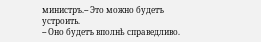министръ.-- Это можно будетъ устроить.
-- Оно будетъ вполнѣ справедливо.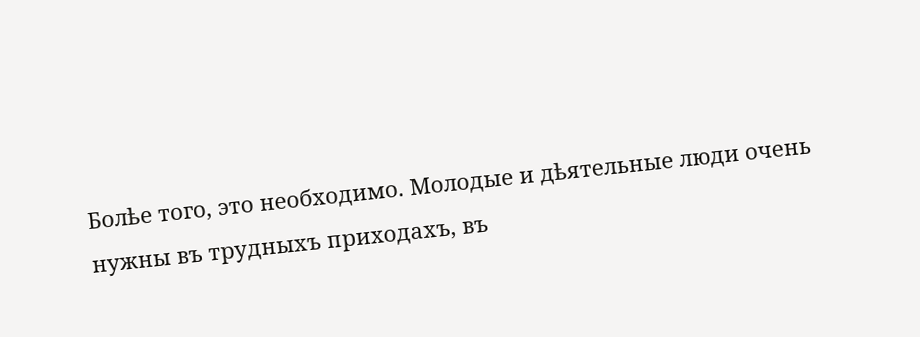Болѣе того, это необходимо. Молодые и дѣятельные люди очень нужны въ трудныхъ приходахъ, въ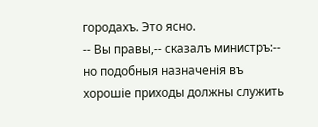городахъ. Это ясно.
-- Вы правы,-- сказалъ министръ:-- но подобныя назначенія въ хорошіе приходы должны служить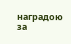наградою за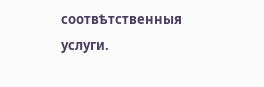соотвѣтственныя услуги.